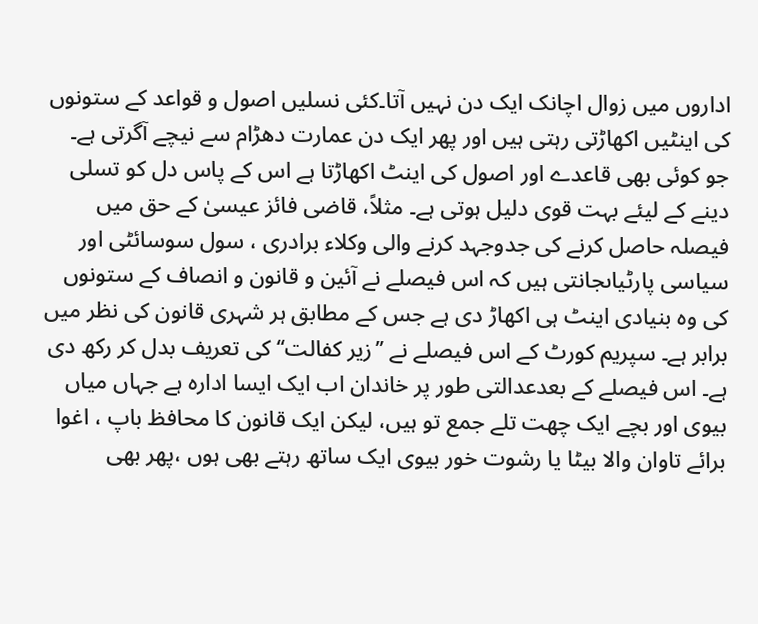اداروں میں زوال اچانک ایک دن نہیں آتا۔کئی نسلیں اصول و قواعد کے ستونوں کی اینٹیں اکھاڑتی رہتی ہیں اور پھر ایک دن عمارت دھڑام سے نیچے آگرتی ہے۔ جو کوئی بھی قاعدے اور اصول کی اینٹ اکھاڑتا ہے اس کے پاس دل کو تسلی دینے کے لیئے بہت قوی دلیل ہوتی ہے۔ مثلاً، قاضی فائز عیسیٰ کے حق میں فیصلہ حاصل کرنے کی جدوجہد کرنے والی وکلاء برادری ، سول سوسائٹی اور سیاسی پارٹیاںجانتی ہیں کہ اس فیصلے نے آئین و قانون و انصاف کے ستونوں کی وہ بنیادی اینٹ ہی اکھاڑ دی ہے جس کے مطابق ہر شہری قانون کی نظر میں برابر ہے۔ سپریم کورٹ کے اس فیصلے نے ’’زیر کفالت‘‘ کی تعریف بدل کر رکھ دی ہے۔ اس فیصلے کے بعدعدالتی طور پر خاندان اب ایک ایسا ادارہ ہے جہاں میاں بیوی اور بچے ایک چھت تلے جمع تو ہیں، لیکن ایک قانون کا محافظ باپ ، اغوا برائے تاوان والا بیٹا یا رشوت خور بیوی ایک ساتھ رہتے بھی ہوں ،پھر بھی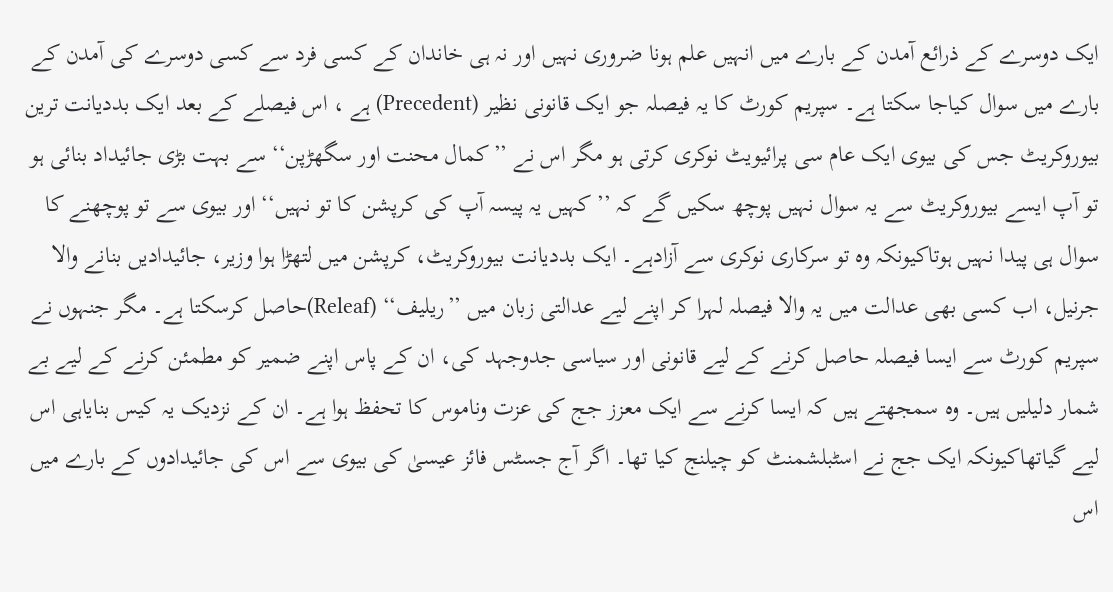ایک دوسرے کے ذرائع آمدن کے بارے میں انہیں علم ہونا ضروری نہیں اور نہ ہی خاندان کے کسی فرد سے کسی دوسرے کی آمدن کے بارے میں سوال کیاجا سکتا ہے۔ سپریم کورٹ کا یہ فیصلہ جو ایک قانونی نظیر (Precedent) ہے ، اس فیصلے کے بعد ایک بددیانت ترین بیوروکریٹ جس کی بیوی ایک عام سی پرائیویٹ نوکری کرتی ہو مگر اس نے ’’کمال محنت اور سگھڑپن‘‘ سے بہت بڑی جائیداد بنائی ہو تو آپ ایسے بیوروکریٹ سے یہ سوال نہیں پوچھ سکیں گے کہ ’’کہیں یہ پیسہ آپ کی کرپشن کا تو نہیں‘‘ اور بیوی سے تو پوچھنے کا سوال ہی پیدا نہیں ہوتاکیونکہ وہ تو سرکاری نوکری سے آزادہے۔ ایک بددیانت بیوروکریٹ، کرپشن میں لتھڑا ہوا وزیر، جائیدادیں بنانے والا جرنیل، اب کسی بھی عدالت میں یہ والا فیصلہ لہرا کر اپنے لیے عدالتی زبان میں ’’ریلیف‘‘ (Releaf)حاصل کرسکتا ہے۔ مگر جنہوں نے سپریم کورٹ سے ایسا فیصلہ حاصل کرنے کے لیے قانونی اور سیاسی جدوجہد کی، ان کے پاس اپنے ضمیر کو مطمئن کرنے کے لیے بے شمار دلیلیں ہیں۔ وہ سمجھتے ہیں کہ ایسا کرنے سے ایک معزز جج کی عزت وناموس کا تحفظ ہوا ہے۔ ان کے نزدیک یہ کیس بنایاہی اس لیے گیاتھاکیونکہ ایک جج نے اسٹبلشمنٹ کو چیلنج کیا تھا۔ اگر آج جسٹس فائز عیسیٰ کی بیوی سے اس کی جائیدادوں کے بارے میں اس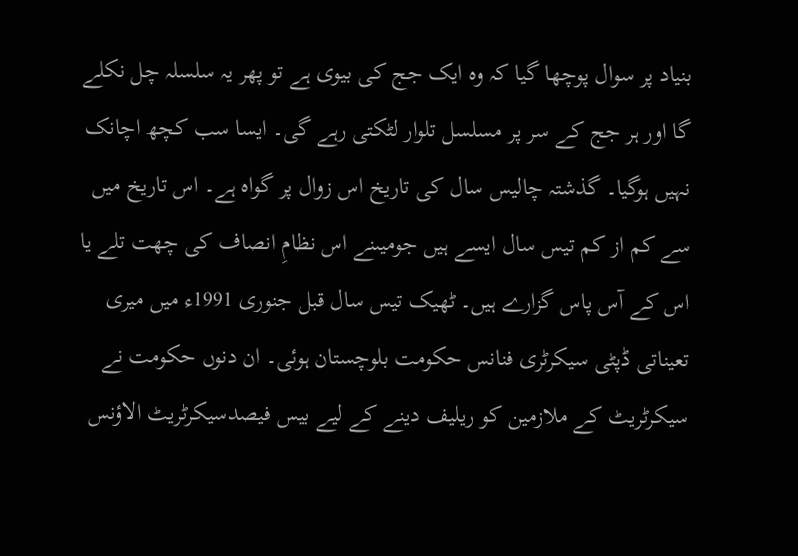بنیاد پر سوال پوچھا گیا کہ وہ ایک جج کی بیوی ہے تو پھر یہ سلسلہ چل نکلے گا اور ہر جج کے سر پر مسلسل تلوار لٹکتی رہے گی۔ ایسا سب کچھ اچانک نہیں ہوگیا۔ گذشتہ چالیس سال کی تاریخ اس زوال پر گواہ ہے۔ اس تاریخ میں سے کم از کم تیس سال ایسے ہیں جومیںنے اس نظامِ انصاف کی چھت تلے یا اس کے آس پاس گزارے ہیں۔ ٹھیک تیس سال قبل جنوری 1991ء میں میری تعیناتی ڈپٹی سیکرٹری فنانس حکومت بلوچستان ہوئی۔ ان دنوں حکومت نے سیکرٹریٹ کے ملازمین کو ریلیف دینے کے لیے بیس فیصدسیکرٹریٹ الاؤنس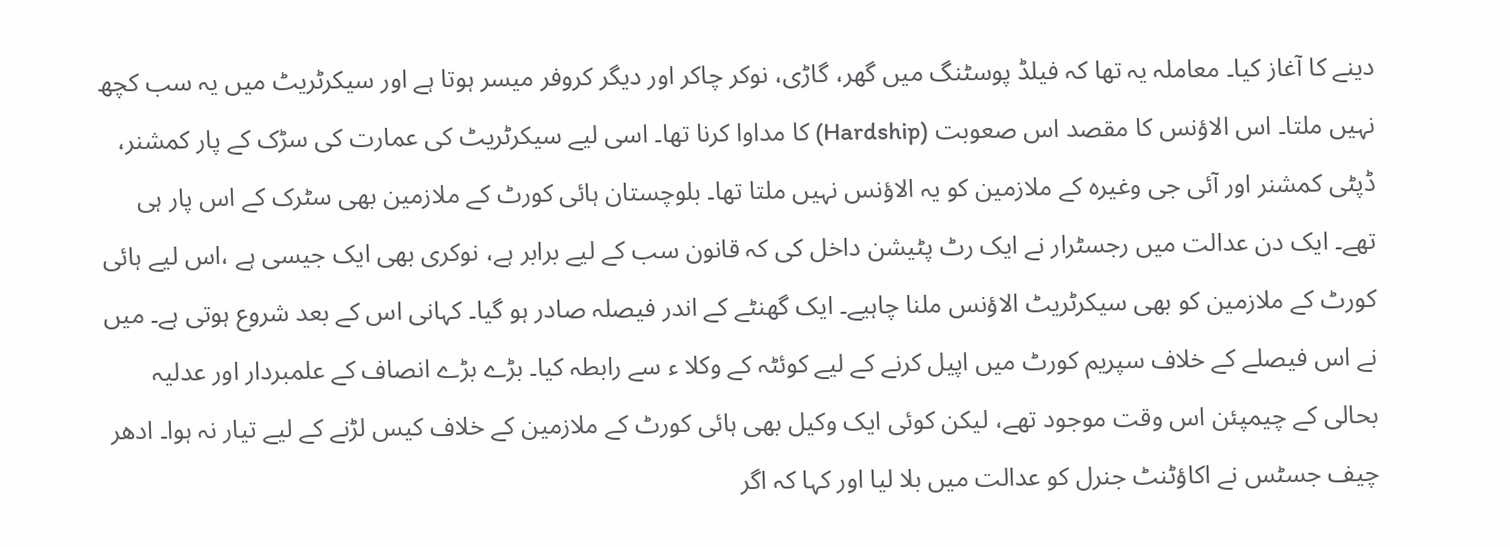دینے کا آغاز کیا۔ معاملہ یہ تھا کہ فیلڈ پوسٹنگ میں گھر، گاڑی، نوکر چاکر اور دیگر کروفر میسر ہوتا ہے اور سیکرٹریٹ میں یہ سب کچھ نہیں ملتا۔ اس الاؤنس کا مقصد اس صعوبت (Hardship) کا مداوا کرنا تھا۔ اسی لیے سیکرٹریٹ کی عمارت کی سڑک کے پار کمشنر، ڈپٹی کمشنر اور آئی جی وغیرہ کے ملازمین کو یہ الاؤنس نہیں ملتا تھا۔ بلوچستان ہائی کورٹ کے ملازمین بھی سٹرک کے اس پار ہی تھے۔ ایک دن عدالت میں رجسٹرار نے ایک رٹ پٹیشن داخل کی کہ قانون سب کے لیے برابر ہے، نوکری بھی ایک جیسی ہے ،اس لیے ہائی کورٹ کے ملازمین کو بھی سیکرٹریٹ الاؤنس ملنا چاہیے۔ ایک گھنٹے کے اندر فیصلہ صادر ہو گیا۔ کہانی اس کے بعد شروع ہوتی ہے۔ میں نے اس فیصلے کے خلاف سپریم کورٹ میں اپیل کرنے کے لیے کوئٹہ کے وکلا ء سے رابطہ کیا۔ بڑے بڑے انصاف کے علمبردار اور عدلیہ بحالی کے چیمپئن اس وقت موجود تھے، لیکن کوئی ایک وکیل بھی ہائی کورٹ کے ملازمین کے خلاف کیس لڑنے کے لیے تیار نہ ہوا۔ ادھر چیف جسٹس نے اکاؤٹنٹ جنرل کو عدالت میں بلا لیا اور کہا کہ اگر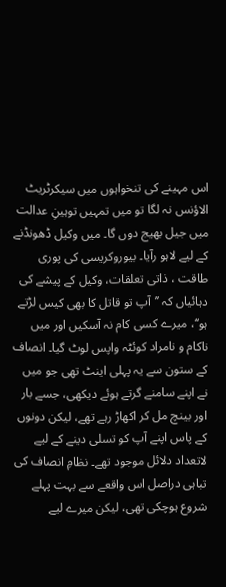اس مہینے کی تنخواہوں میں سیکرٹریٹ الاؤنس نہ لگا تو میں تمہیں توہینِ عدالت میں جیل بھیج دوں گا۔ میں وکیل ڈھونڈنے کے لیے لاہو رآیا۔ بیوروکریسی کی پوری طاقت ، ذاتی تعلقات، وکیل کے پیشے کی دہائیاں کہ ’’آپ تو قاتل کا بھی کیس لڑتے ہو‘‘، میرے کسی کام نہ آسکیں اور میں ناکام و نامراد کوئٹہ واپس لوٹ گیا۔ انصاف کے ستون سے یہ پہلی اینٹ تھی جو میں نے اپنے سامنے گرتے ہوئے دیکھی، جسے بار اور بینچ مل کر اکھاڑ رہے تھے، لیکن دونوں کے پاس اپنے آپ کو تسلی دینے کے لیے لاتعداد دلائل موجود تھے۔ نظامِ انصاف کی تباہی دراصل اس واقعے سے بہت پہلے شروع ہوچکی تھی، لیکن میرے لیے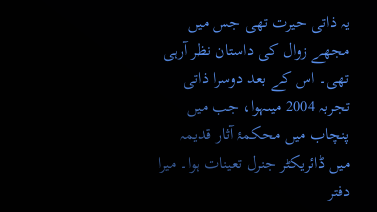یہ ذاتی حیرت تھی جس میں مجھے زوال کی داستان نظر آرہی تھی۔ اس کے بعد دوسرا ذاتی تجربہ 2004 میںہوا، جب میں پنچاب میں محکمۂ آثار قدیمہ میں ڈائریکٹر جنرل تعینات ہوا۔ میرا دفتر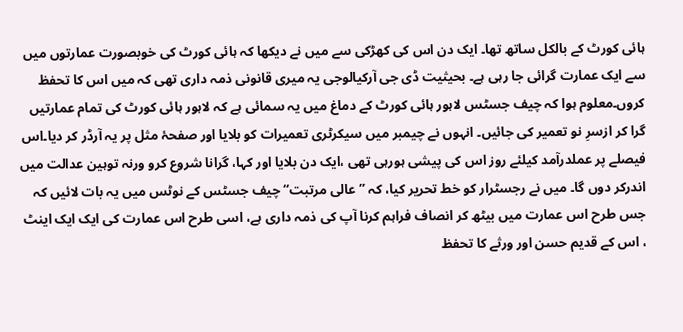ہائی کورٹ کے بالکل ساتھ تھا۔ ایک دن اس کی کھڑکی سے میں نے دیکھا کہ ہائی کورٹ کی خوبصورت عمارتوں میں سے ایک عمارت گرائی جا رہی ہے۔ بحیثیت ڈی جی آرکیالوجی یہ میری قانونی ذمہ داری تھی کہ میں اس کا تحفظ کروں۔معلوم ہوا کہ چیف جسٹس لاہور ہائی کورٹ کے دماغ میں یہ سمائی ہے کہ لاہور ہائی کورٹ کی تمام عمارتیں گرا کر ازسرِ نو تعمیر کی جائیں۔ انہوں نے چیمبر میں سیکرٹری تعمیرات کو بلایا اور صفحۂ مثل پر یہ آرڈر کر دیا۔اس فیصلے پر عملدرآمد کیلئے روز اس کی پیشی ہورہی تھی ،ایک دن بلایا اور کہا، گرانا شروع کرو ورنہ توہین عدالت میں اندرکر دوں گا۔ میں نے رجسٹرار کو خط تحریر کیا، کہ ’’عالی مرتبت‘‘ چیف جسٹس کے نوٹس میں یہ بات لائیں کہ جس طرح اس عمارت میں بیٹھ کر انصاف فراہم کرنا آپ کی ذمہ داری ہے، اسی طرح اس عمارت کی ایک ایک اینٹ ، اس کے قدیم حسن اور ورثے کا تحفظ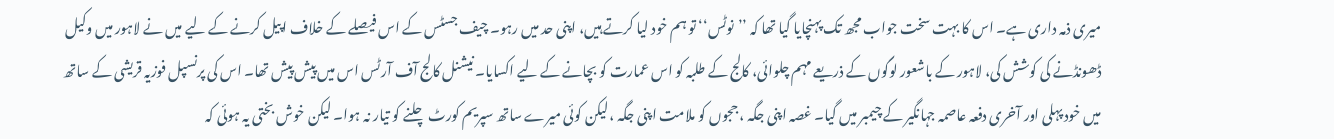میری ذمہ داری ہے۔ اس کا بہت سخت جواب مجھ تک پہنچایا گیا تھا کہ ’’نوٹس‘‘ تو ہم خود لیا کرتے ہیں، اپنی حد میں رہو۔ چیف جسٹس کے اس فیصلے کے خلاف اپیل کرنے کے لیے میں نے لاہور میں وکیل ڈھونڈنے کی کوشش کی، لاہور کے باشعور لوگوں کے ذریعے مہم چلوائی، کالج کے طلبہ کو اس عمارت کو بچانے کے لیے اکسایا۔ نیشنل کالج آف آرٹس اس میں پیش پیش تھا۔ اس کی پرنسپل فوزیہ قریشی کے ساتھ میں خود پہلی اور آخری دفعہ عاصمہ جہانگیر کے چیمبر میں گیا۔ غصہ اپنی جگہ ، ججوں کو ملامت اپنی جگہ ،لیکن کوئی میرے ساتھ سپریم کورٹ چلنے کو تیار نہ ہوا۔ لیکن خوش بختی یہ ہوئی کہ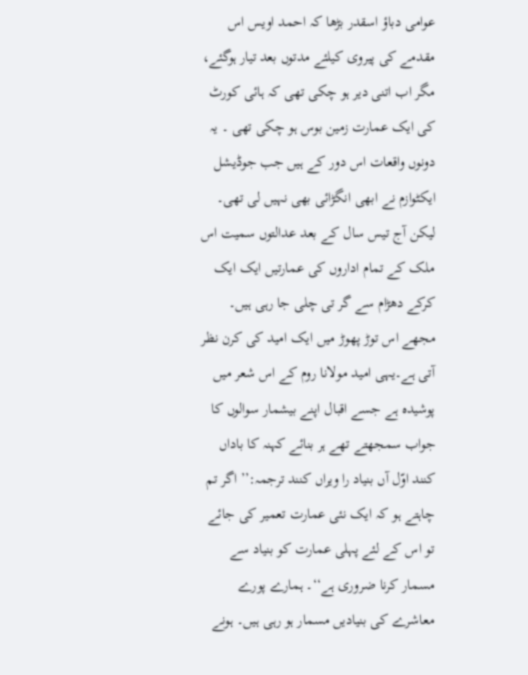عوامی دباؤ اسقدر بڑھا کہ احمد اویس اس مقدمے کی پیروی کیلئے مدتوں بعد تیار ہوگئے، مگر اب اتنی دیر ہو چکی تھی کہ ہائی کورٹ کی ایک عمارت زمین بوس ہو چکی تھی ۔ یہ دونوں واقعات اس دور کے ہیں جب جوڈیشل ایکٹوازم نے ابھی انگڑائی بھی نہیں لی تھی۔ لیکن آج تیس سال کے بعد عدالتوں سمیت اس ملک کے تمام اداروں کی عمارتیں ایک ایک کرکے دھڑام سے گر تی چلی جا رہی ہیں۔ مجھے اس توڑ پھوڑ میں ایک امید کی کرن نظر آتی ہے۔یہی امید مولانا روم کے اس شعر میں پوشیدہ ہے جسے اقبال اپنے بیشمار سوالوں کا جواب سمجھتے تھے ہر بنائے کہنہ کا باداں کنند اوّل آں بنیاد را ویراں کنند ترجمہ:’’ اگر تم چاہتے ہو کہ ایک نئی عمارت تعمیر کی جائے تو اس کے لئے پہلی عمارت کو بنیاد سے مسمار کرنا ضروری ہے‘‘۔ ہمارے پورے معاشرے کی بنیادیں مسمار ہو رہی ہیں۔ ہونے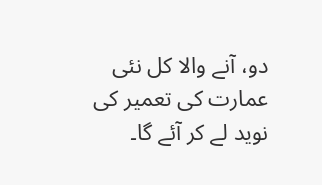دو، آنے والا کل نئی عمارت کی تعمیر کی نوید لے کر آئے گا۔